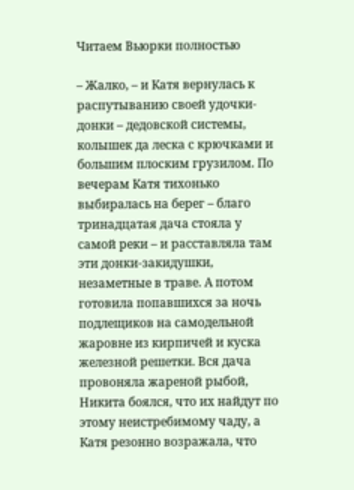Читаем Вьюрки полностью

– Жалко, – и Катя вернулась к распутыванию своей удочки-донки – дедовской системы, колышек да леска с крючками и большим плоским грузилом. По вечерам Катя тихонько выбиралась на берег – благо тринадцатая дача стояла у самой реки – и расставляла там эти донки-закидушки, незаметные в траве. А потом готовила попавшихся за ночь подлещиков на самодельной жаровне из кирпичей и куска железной решетки. Вся дача провоняла жареной рыбой, Никита боялся, что их найдут по этому неистребимому чаду, а Катя резонно возражала, что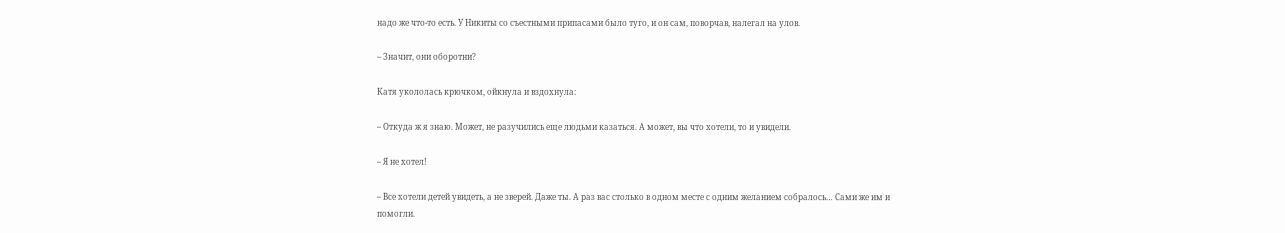надо же что-то есть. У Никиты со съестными припасами было туго, и он сам, поворчав, налегал на улов.

– Значит, они оборотни?

Катя укололась крючком, ойкнула и вздохнула:

– Откуда ж я знаю. Может, не разучились еще людьми казаться. А может, вы что хотели, то и увидели.

– Я не хотел!

– Все хотели детей увидеть, а не зверей. Даже ты. А раз вас столько в одном месте с одним желанием собралось… Сами же им и помогли.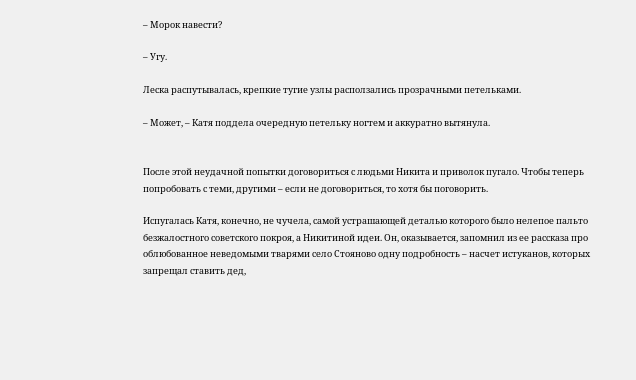– Морок навести?

– Угу.

Леска распутывалась, крепкие тугие узлы расползались прозрачными петельками.

– Может, – Катя поддела очередную петельку ногтем и аккуратно вытянула.


После этой неудачной попытки договориться с людьми Никита и приволок пугало. Чтобы теперь попробовать с теми, другими – если не договориться, то хотя бы поговорить.

Испугалась Катя, конечно, не чучела, самой устрашающей деталью которого было нелепое пальто безжалостного советского покроя, а Никитиной идеи. Он, оказывается, запомнил из ее рассказа про облюбованное неведомыми тварями село Стояново одну подробность – насчет истуканов, которых запрещал ставить дед,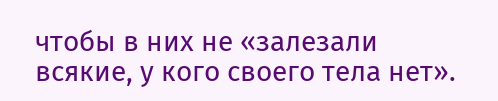чтобы в них не «залезали всякие, у кого своего тела нет».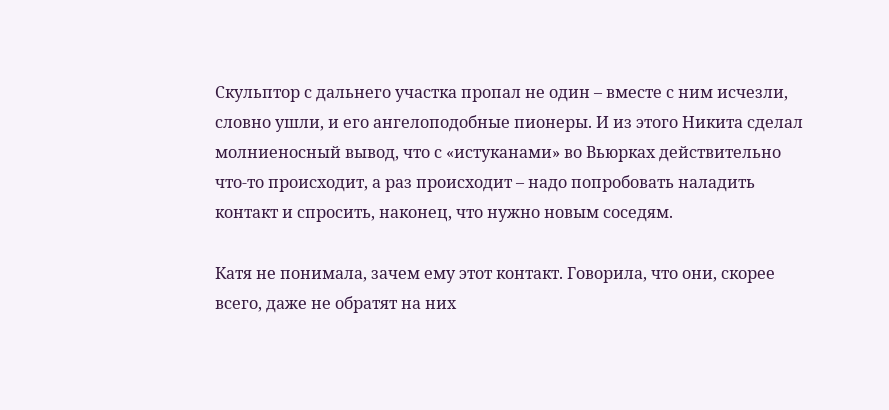Скульптор с дальнего участка пропал не один – вместе с ним исчезли, словно ушли, и его ангелоподобные пионеры. И из этого Никита сделал молниеносный вывод, что с «истуканами» во Вьюрках действительно что-то происходит, а раз происходит – надо попробовать наладить контакт и спросить, наконец, что нужно новым соседям.

Катя не понимала, зачем ему этот контакт. Говорила, что они, скорее всего, даже не обратят на них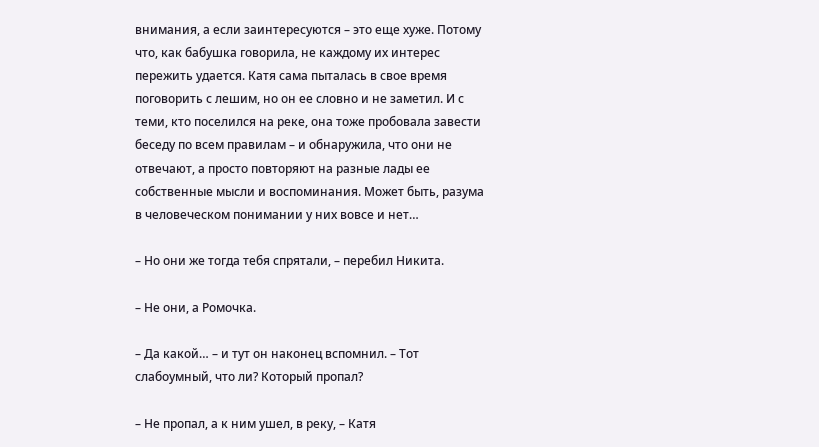внимания, а если заинтересуются – это еще хуже. Потому что, как бабушка говорила, не каждому их интерес пережить удается. Катя сама пыталась в свое время поговорить с лешим, но он ее словно и не заметил. И с теми, кто поселился на реке, она тоже пробовала завести беседу по всем правилам – и обнаружила, что они не отвечают, а просто повторяют на разные лады ее собственные мысли и воспоминания. Может быть, разума в человеческом понимании у них вовсе и нет…

– Но они же тогда тебя спрятали, – перебил Никита.

– Не они, а Ромочка.

– Да какой… – и тут он наконец вспомнил. – Тот слабоумный, что ли? Который пропал?

– Не пропал, а к ним ушел, в реку, – Катя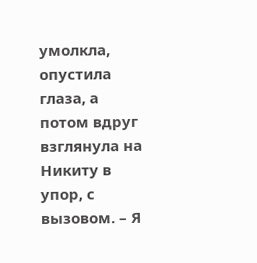умолкла, опустила глаза, а потом вдруг взглянула на Никиту в упор, с вызовом. – Я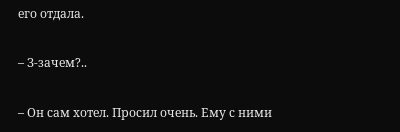его отдала.

– З-зачем?..

– Он сам хотел. Просил очень. Ему с ними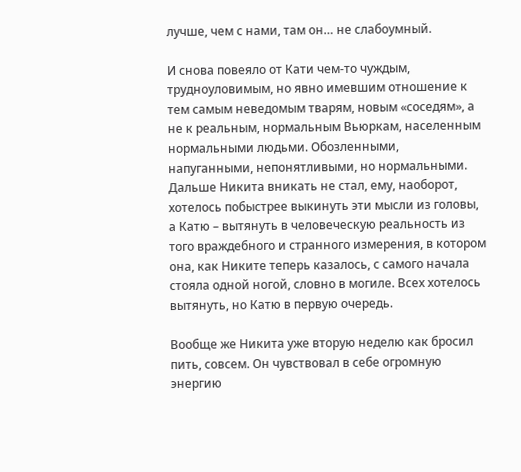лучше, чем с нами, там он… не слабоумный.

И снова повеяло от Кати чем-то чуждым, трудноуловимым, но явно имевшим отношение к тем самым неведомым тварям, новым «соседям», а не к реальным, нормальным Вьюркам, населенным нормальными людьми. Обозленными, напуганными, непонятливыми, но нормальными. Дальше Никита вникать не стал, ему, наоборот, хотелось побыстрее выкинуть эти мысли из головы, а Катю – вытянуть в человеческую реальность из того враждебного и странного измерения, в котором она, как Никите теперь казалось, с самого начала стояла одной ногой, словно в могиле. Всех хотелось вытянуть, но Катю в первую очередь.

Вообще же Никита уже вторую неделю как бросил пить, совсем. Он чувствовал в себе огромную энергию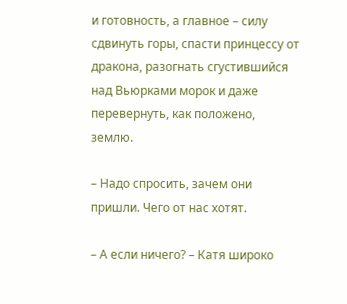и готовность, а главное – силу сдвинуть горы, спасти принцессу от дракона, разогнать сгустившийся над Вьюрками морок и даже перевернуть, как положено, землю.

– Надо спросить, зачем они пришли. Чего от нас хотят.

– А если ничего? – Катя широко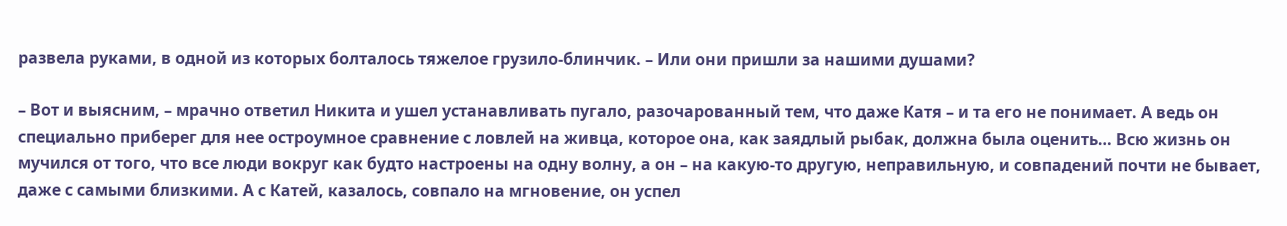развела руками, в одной из которых болталось тяжелое грузило-блинчик. – Или они пришли за нашими душами?

– Вот и выясним, – мрачно ответил Никита и ушел устанавливать пугало, разочарованный тем, что даже Катя – и та его не понимает. А ведь он специально приберег для нее остроумное сравнение с ловлей на живца, которое она, как заядлый рыбак, должна была оценить… Всю жизнь он мучился от того, что все люди вокруг как будто настроены на одну волну, а он – на какую-то другую, неправильную, и совпадений почти не бывает, даже с самыми близкими. А с Катей, казалось, совпало на мгновение, он успел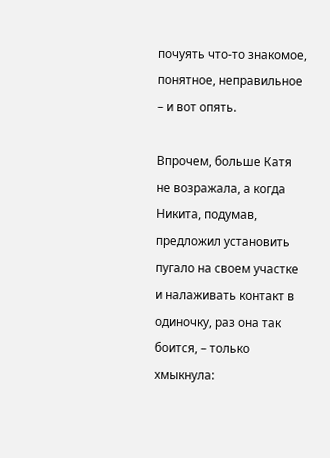почуять что-то знакомое, понятное, неправильное – и вот опять.

Впрочем, больше Катя не возражала, а когда Никита, подумав, предложил установить пугало на своем участке и налаживать контакт в одиночку, раз она так боится, – только хмыкнула: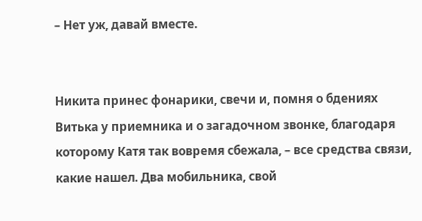– Нет уж, давай вместе.


Никита принес фонарики, свечи и, помня о бдениях Витька у приемника и о загадочном звонке, благодаря которому Катя так вовремя сбежала, – все средства связи, какие нашел. Два мобильника, свой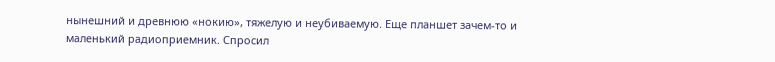нынешний и древнюю «нокию», тяжелую и неубиваемую. Еще планшет зачем-то и маленький радиоприемник. Спросил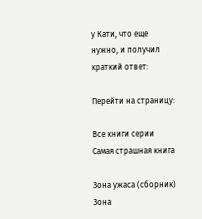у Кати, что еще нужно, и получил краткий ответ:

Перейти на страницу:

Все книги серии Самая страшная книга

Зона ужаса (сборник)
Зона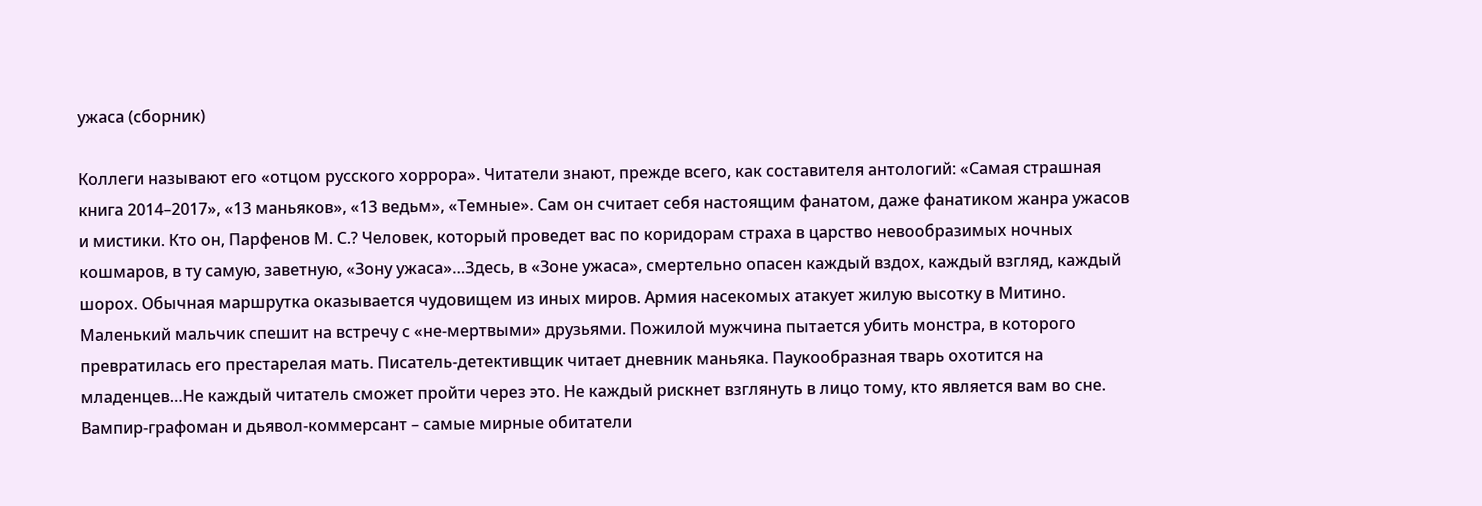ужаса (сборник)

Коллеги называют его «отцом русского хоррора». Читатели знают, прежде всего, как составителя антологий: «Самая страшная книга 2014–2017», «13 маньяков», «13 ведьм», «Темные». Сам он считает себя настоящим фанатом, даже фанатиком жанра ужасов и мистики. Кто он, Парфенов М. С.? Человек, который проведет вас по коридорам страха в царство невообразимых ночных кошмаров, в ту самую, заветную, «Зону ужаса»…Здесь, в «Зоне ужаса», смертельно опасен каждый вздох, каждый взгляд, каждый шорох. Обычная маршрутка оказывается чудовищем из иных миров. Армия насекомых атакует жилую высотку в Митино. Маленький мальчик спешит на встречу с «не-мертвыми» друзьями. Пожилой мужчина пытается убить монстра, в которого превратилась его престарелая мать. Писатель-детективщик читает дневник маньяка. Паукообразная тварь охотится на младенцев…Не каждый читатель сможет пройти через это. Не каждый рискнет взглянуть в лицо тому, кто является вам во сне. Вампир-графоман и дьявол-коммерсант – самые мирные обитатели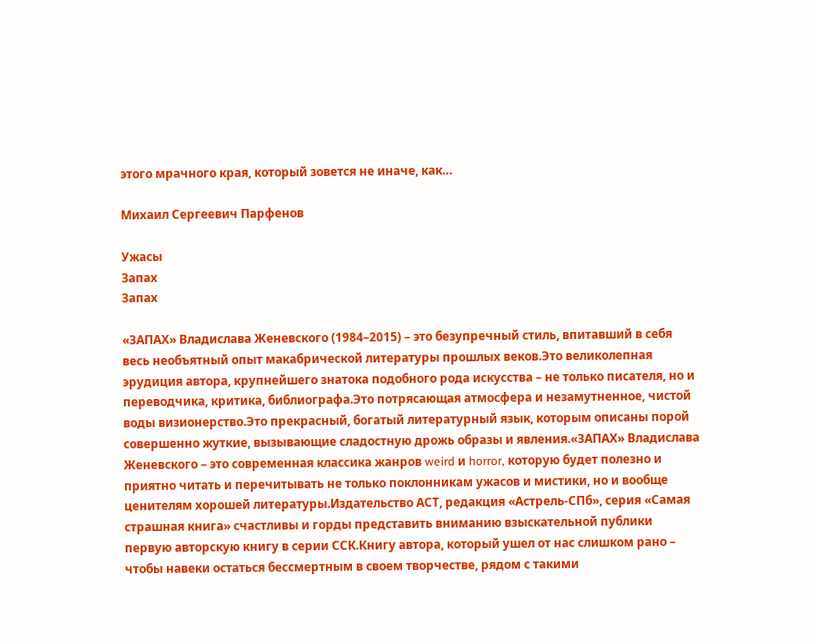этого мрачного края, который зовется не иначе, как…

Михаил Сергеевич Парфенов

Ужасы
Запах
Запах

«ЗАПАХ» Владислава Женевского (1984–2015) – это безупречный стиль, впитавший в себя весь необъятный опыт макабрической литературы прошлых веков.Это великолепная эрудиция автора, крупнейшего знатока подобного рода искусства – не только писателя, но и переводчика, критика, библиографа.Это потрясающая атмосфера и незамутненное, чистой воды визионерство.Это прекрасный, богатый литературный язык, которым описаны порой совершенно жуткие, вызывающие сладостную дрожь образы и явления.«ЗАПАХ» Владислава Женевского – это современная классика жанров weird и horror, которую будет полезно и приятно читать и перечитывать не только поклонникам ужасов и мистики, но и вообще ценителям хорошей литературы.Издательство АСТ, редакция «Астрель-СПб», серия «Самая страшная книга» счастливы и горды представить вниманию взыскательной публики первую авторскую книгу в серии ССК.Книгу автора, который ушел от нас слишком рано – чтобы навеки остаться бессмертным в своем творчестве, рядом с такими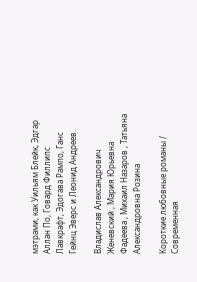мэтрами, как Уильям Блейк, Эдгар Аллан По, Говард Филлипс Лавкрафт, Эдогава Рампо, Ганс Гейнц Эверс и Леонид Андреев.

Владислав Александрович Женевский , Мария Юрьевна Фадеева , Михаил Назаров , Татьяна Александровна Розина

Короткие любовные романы / Современная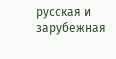русская и зарубежная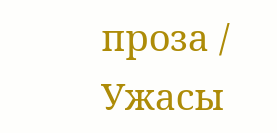проза / Ужасы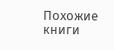Похожие книги